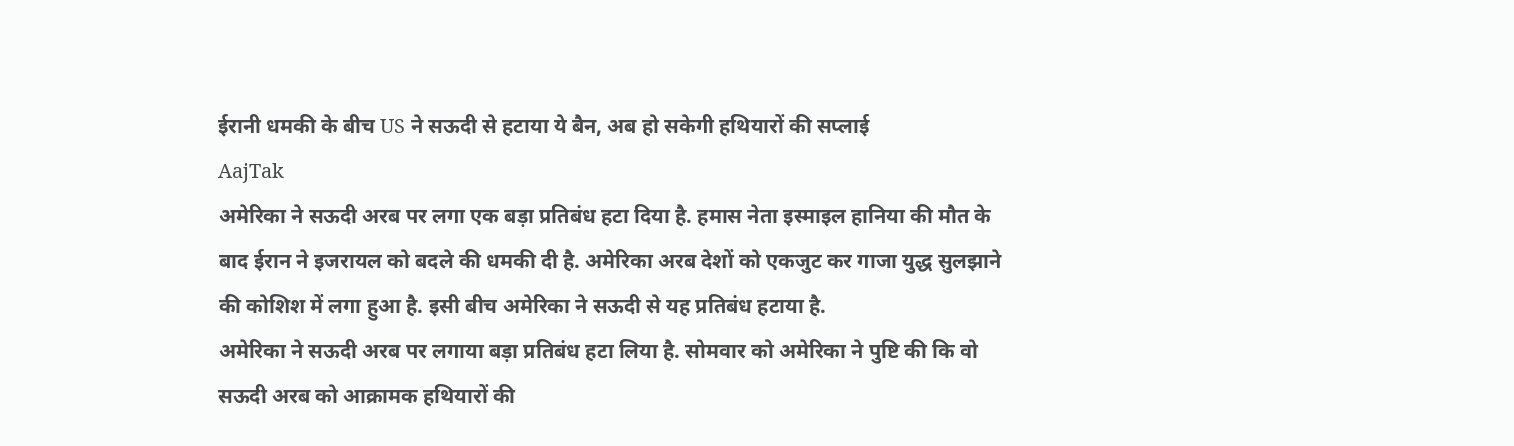ईरानी धमकी के बीच US ने सऊदी से हटाया ये बैन, अब हो सकेगी हथियारों की सप्लाई
AajTak
अमेरिका ने सऊदी अरब पर लगा एक बड़ा प्रतिबंध हटा दिया है. हमास नेता इस्माइल हानिया की मौत के बाद ईरान ने इजरायल को बदले की धमकी दी है. अमेरिका अरब देशों को एकजुट कर गाजा युद्ध सुलझाने की कोशिश में लगा हुआ है. इसी बीच अमेरिका ने सऊदी से यह प्रतिबंध हटाया है.
अमेरिका ने सऊदी अरब पर लगाया बड़ा प्रतिबंध हटा लिया है. सोमवार को अमेरिका ने पुष्टि की कि वो सऊदी अरब को आक्रामक हथियारों की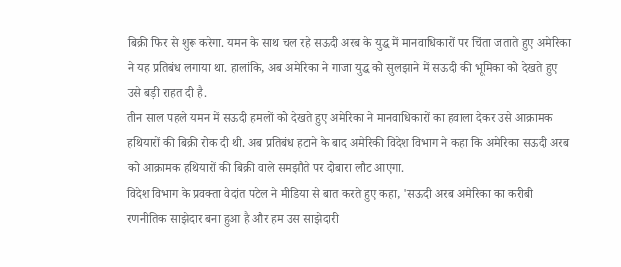बिक्री फिर से शुरू करेगा. यमन के साथ चल रहे सऊदी अरब के युद्ध में मानवाधिकारों पर चिंता जताते हुए अमेरिका ने यह प्रतिबंध लगाया था. हालांकि, अब अमेरिका ने गाजा युद्ध को सुलझाने में सऊदी की भूमिका को देखते हुए उसे बड़ी राहत दी है.
तीन साल पहले यमन में सऊदी हमलों को देखते हुए अमेरिका ने मानवाधिकारों का हवाला देकर उसे आक्रामक हथियारों की बिक्री रोक दी थी. अब प्रतिबंध हटाने के बाद अमेरिकी विदेश विभाग ने कहा कि अमेरिका सऊदी अरब को आक्रामक हथियारों की बिक्री वाले समझौते पर दोबारा लौट आएगा.
विदेश विभाग के प्रवक्ता वेदांत पटेल ने मीडिया से बात करते हुए कहा, 'सऊदी अरब अमेरिका का करीबी रणनीतिक साझेदार बना हुआ है और हम उस साझेदारी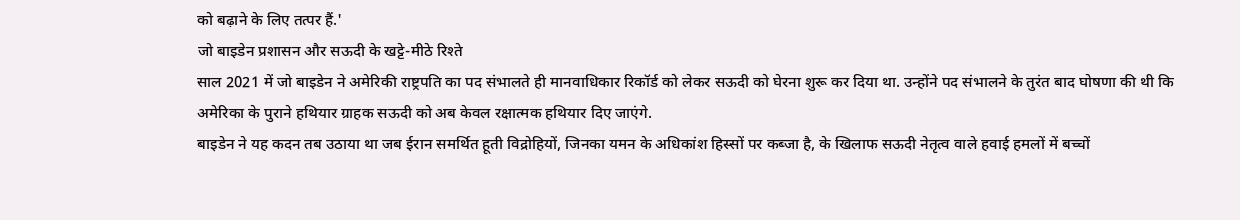को बढ़ाने के लिए तत्पर हैं.'
जो बाइडेन प्रशासन और सऊदी के खट्टे-मीठे रिश्ते
साल 2021 में जो बाइडेन ने अमेरिकी राष्ट्रपति का पद संभालते ही मानवाधिकार रिकॉर्ड को लेकर सऊदी को घेरना शुरू कर दिया था. उन्होंने पद संभालने के तुरंत बाद घोषणा की थी कि अमेरिका के पुराने हथियार ग्राहक सऊदी को अब केवल रक्षात्मक हथियार दिए जाएंगे.
बाइडेन ने यह कदन तब उठाया था जब ईरान समर्थित हूती विद्रोहियों, जिनका यमन के अधिकांश हिस्सों पर कब्जा है, के खिलाफ सऊदी नेतृत्व वाले हवाई हमलों में बच्चों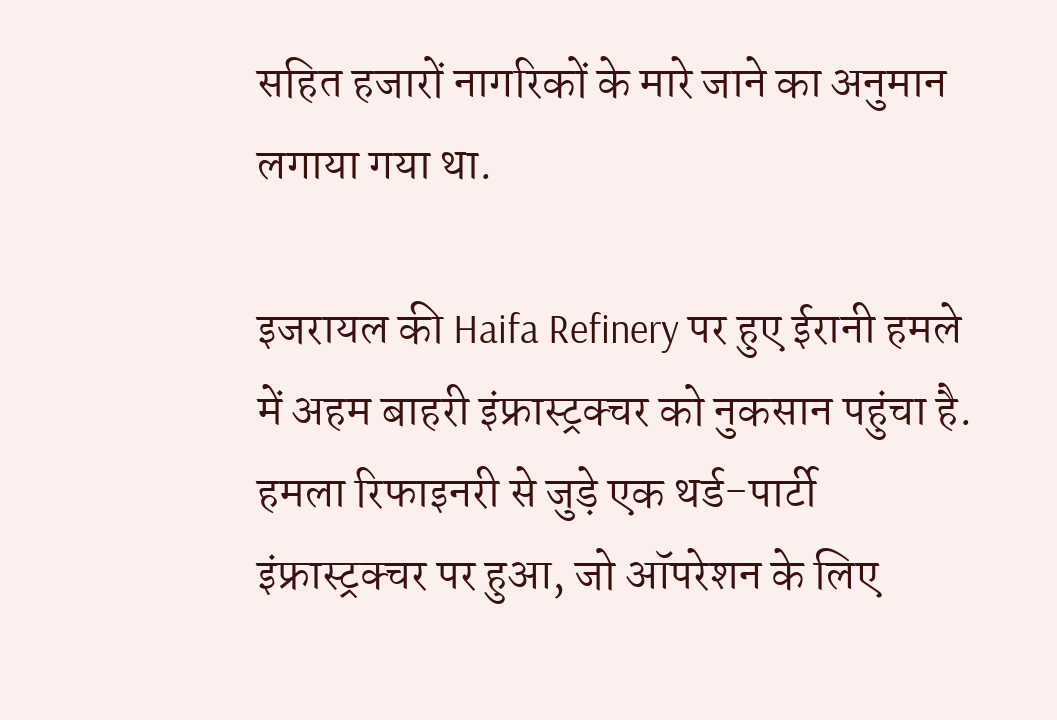सहित हजारों नागरिकों के मारे जाने का अनुमान लगाया गया था.

इजरायल की Haifa Refinery पर हुए ईरानी हमले में अहम बाहरी इंफ्रास्ट्रक्चर को नुकसान पहुंचा है. हमला रिफाइनरी से जुड़े एक थर्ड-पार्टी इंफ्रास्ट्रक्चर पर हुआ, जो ऑपरेशन के लिए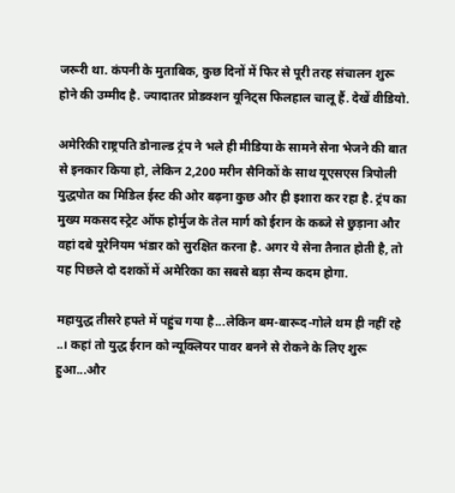जरूरी था. कंपनी के मुताबिक, कुछ दिनों में फिर से पूरी तरह संचालन शुरू होने की उम्मीद है. ज्यादातर प्रोडक्शन यूनिट्स फिलहाल चालू हैं. देखें वीडियो.

अमेरिकी राष्ट्रपति डोनाल्ड ट्रंप ने भले ही मीडिया के सामने सेना भेजने की बात से इनकार किया हो, लेकिन 2,200 मरीन सैनिकों के साथ यूएसएस त्रिपोली युद्धपोत का मिडिल ईस्ट की ओर बढ़ना कुछ और ही इशारा कर रहा है. ट्रंप का मुख्य मकसद स्ट्रेट ऑफ होर्मुज के तेल मार्ग को ईरान के कब्जे से छुड़ाना और वहां दबे यूरेनियम भंडार को सुरक्षित करना है. अगर ये सेना तैनात होती है, तो यह पिछले दो दशकों में अमेरिका का सबसे बड़ा सैन्य कदम होगा.

महायुद्ध तीसरे हफ्ते में पहुंच गया है...लेकिन बम-बारूद-गोले थम ही नहीं रहे ..। कहां तो युद्ध ईरान को न्यूक्लियर पावर बनने से रोकने के लिए शुरू हुआ...और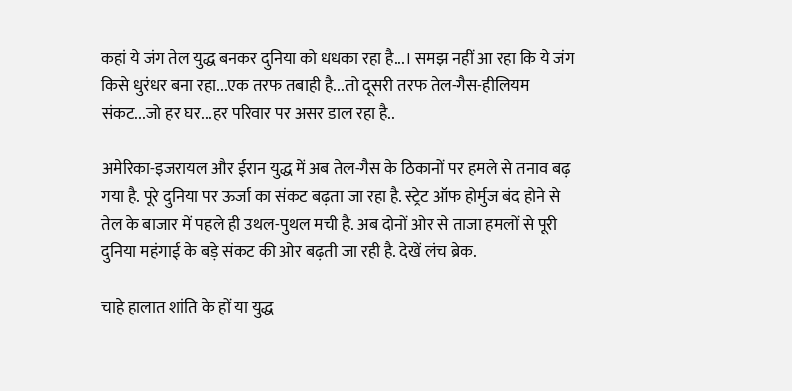कहां ये जंग तेल युद्ध बनकर दुनिया को धधका रहा है...। समझ नहीं आ रहा कि ये जंग किसे धुरंधर बना रहा...एक तरफ तबाही है...तो दूसरी तरफ तेल-गैस-हीलियम संकट...जो हर घर...हर परिवार पर असर डाल रहा है..

अमेरिका-इजरायल और ईरान युद्ध में अब तेल-गैस के ठिकानों पर हमले से तनाव बढ़ गया है. पूरे दुनिया पर ऊर्जा का संकट बढ़ता जा रहा है. स्ट्रेट ऑफ होर्मुज बंद होने से तेल के बाजार में पहले ही उथल-पुथल मची है. अब दोनों ओर से ताजा हमलों से पूरी दुनिया महंगाई के बड़े संकट की ओर बढ़ती जा रही है. देखें लंच ब्रेक.

चाहे हालात शांति के हों या युद्ध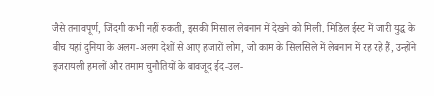जैसे तनावपूर्ण, जिंदगी कभी नहीं रुकती, इसकी मिसाल लेबनान में देखने को मिली. मिडिल ईस्ट में जारी युद्ध के बीच यहां दुनिया के अलग-अलग देशों से आए हजारों लोग, जो काम के सिलसिले में लेबनान में रह रहे हैं, उन्होंने इजरायली हमलों और तमाम चुनौतियों के बावजूद ईद-उल-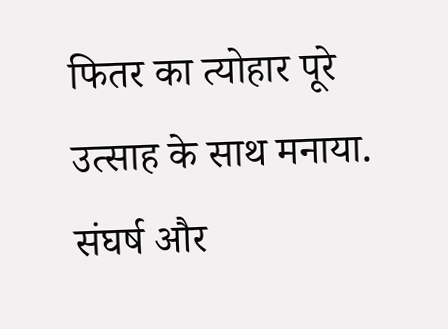फितर का त्योहार पूरे उत्साह के साथ मनाया. संघर्ष और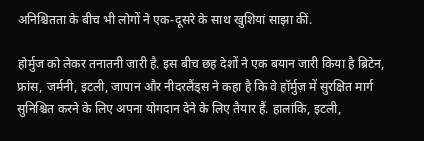अनिश्चितता के बीच भी लोगों ने एक-दूसरे के साथ खुशियां साझा कीं.

होर्मुज को लेकर तनातनी जारी है. इस बीच छह देशों ने एक बयान जारी किया है ब्रिटेन, फ्रांस, जर्मनी, इटली, जापान और नीदरलैंड्स ने कहा है कि वे हॉर्मुज़ में सुरक्षित मार्ग सुनिश्चित करने के लिए अपना योगदान देने के लिए तैयार हैं. हालांकि, इटली,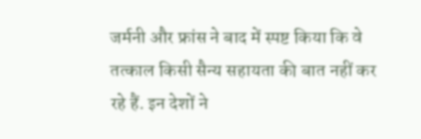जर्मनी और फ्रांस ने बाद में स्पष्ट किया कि वे तत्काल किसी सैन्य सहायता की बात नहीं कर रहे हैं. इन देशों ने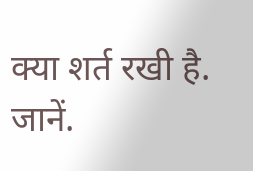क्या शर्त रखी है. जानें.